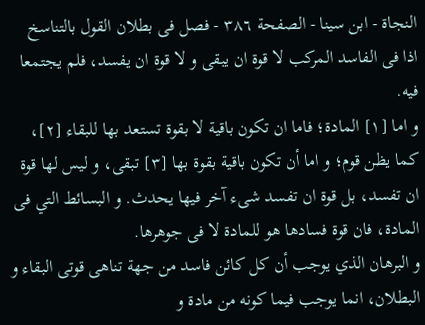النجاة - ابن سينا - الصفحة ٣٨٦ - فصل فى بطلان القول بالتناسخ
اذا فى الفاسد المركب لا قوة ان يبقى و لا قوة ان يفسد، فلم يجتمعا فيه.
و اما [١] المادة؛ فاما ان تكون باقية لا بقوة تستعد بها للبقاء [٢]، كما يظن قوم؛ و اما أن تكون باقية بقوة بها [٣] تبقى، و ليس لها قوة ان تفسد، بل قوة ان تفسد شىء آخر فيها يحدث. و البسائط التي فى المادة، فان قوة فسادها هو للمادة لا فى جوهرها.
و البرهان الذي يوجب أن كل كائن فاسد من جهة تناهى قوتى البقاء و البطلان، انما يوجب فيما كونه من مادة و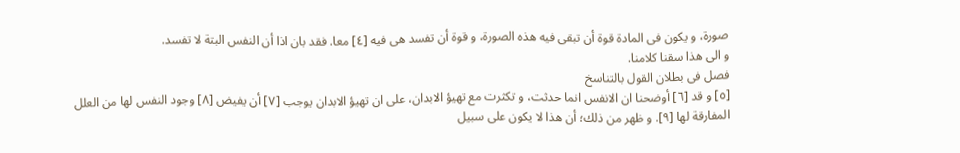صورة، و يكون فى المادة قوة أن تبقى فيه هذه الصورة، و قوة أن تفسد هى فيه [٤] معا. فقد بان اذا أن النفس البتة لا تفسد.
و الى هذا سقنا كلامنا.
فصل فى بطلان القول بالتناسخ
[٥] و قد [٦] أوضحنا ان الانفس انما حدثت، و تكثرت مع تهيؤ الابدان، على ان تهيؤ الابدان يوجب [٧] أن يفيض [٨] وجود النفس لها من العلل المفارقة لها [٩]. و ظهر من ذلك؛ أن هذا لا يكون على سبيل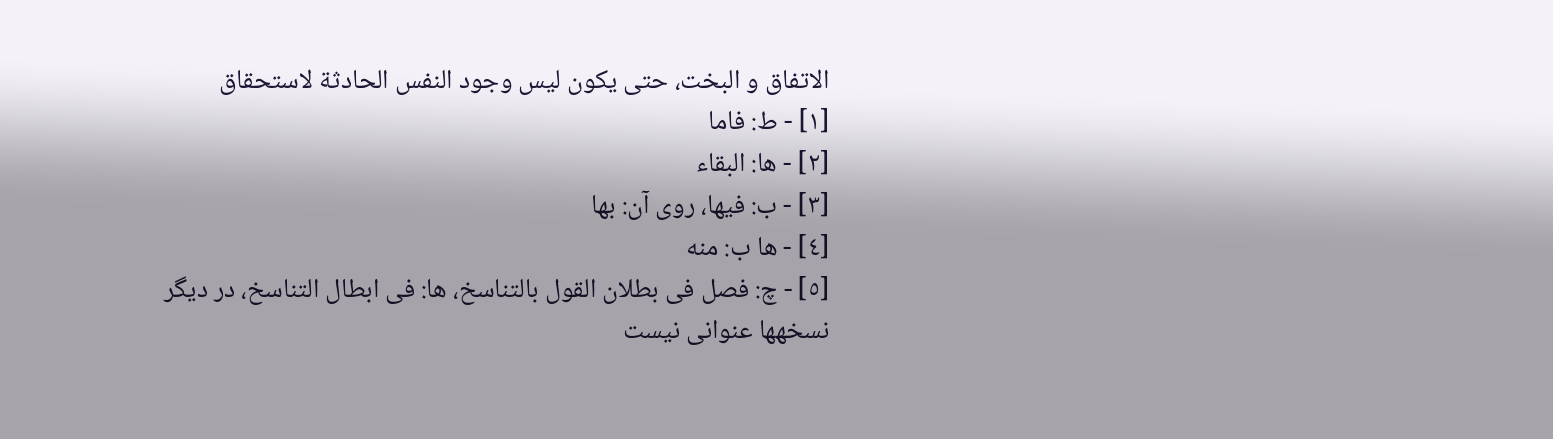الاتفاق و البخت، حتى يكون ليس وجود النفس الحادثة لاستحقاق
[١] - ط: فاما
[٢] - ها: البقاء
[٣] - ب: فيها، روى آن: بها
[٤] - ها ب: منه
[٥] - چ: فصل فى بطلان القول بالتناسخ، ها: فى ابطال التناسخ، در ديگر نسخهها عنوانى نيست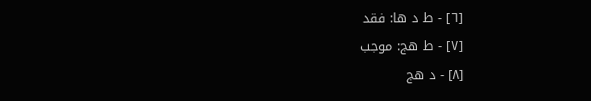[٦] - ط د ها: فقد
[٧] - ط هج: موجب
[٨] - د هج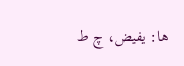ها: يفيض، چ ط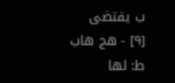ب يقتضى
[٩] - هج هاب ط: لها